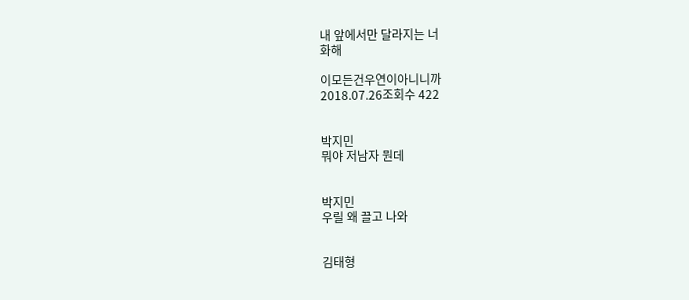내 앞에서만 달라지는 너
화해

이모든건우연이아니니까
2018.07.26조회수 422


박지민
뭐야 저남자 뭔데


박지민
우릴 왜 끌고 나와


김태형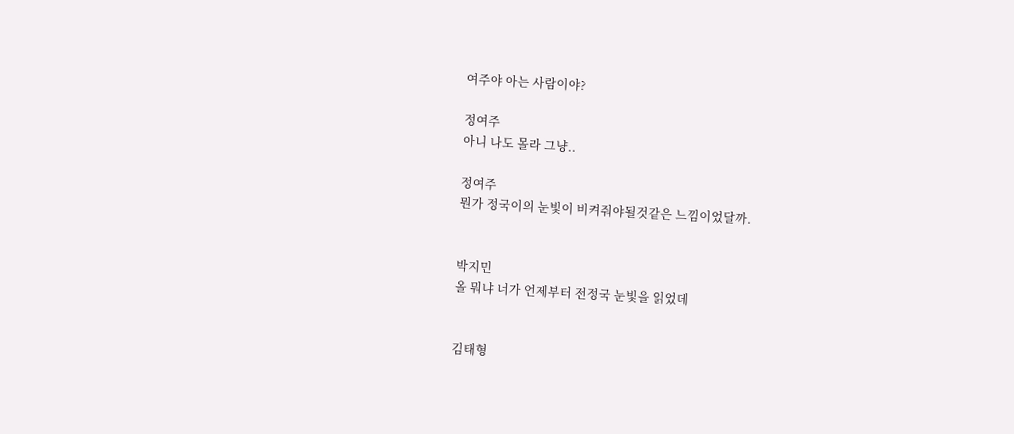여주야 아는 사람이야?

정여주
아니 나도 몰라 그냥..

정여주
뭔가 정국이의 눈빛이 비켜줘야될것같은 느낌이었달까.


박지민
올 뭐냐 너가 언제부터 전정국 눈빛을 읽었데


김태형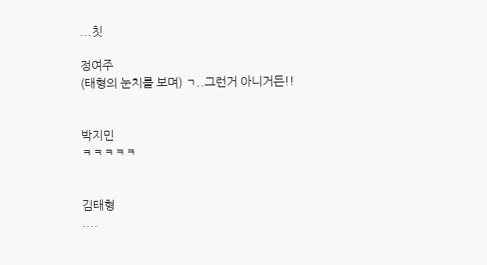...칫

정여주
(태형의 눈치를 보며) ㄱ..그런거 아니거든!!


박지민
ㅋㅋㅋㅋㅋ


김태형
....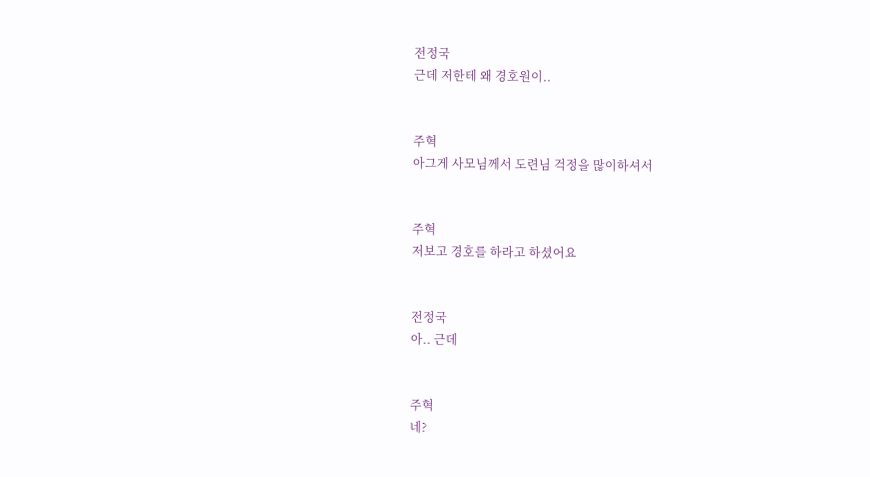전정국
근데 저한테 왜 경호원이..


주혁
아그게 사모님께서 도련님 걱정을 많이하셔서


주혁
저보고 경호를 하라고 하셨어요


전정국
아.. 근데


주혁
네?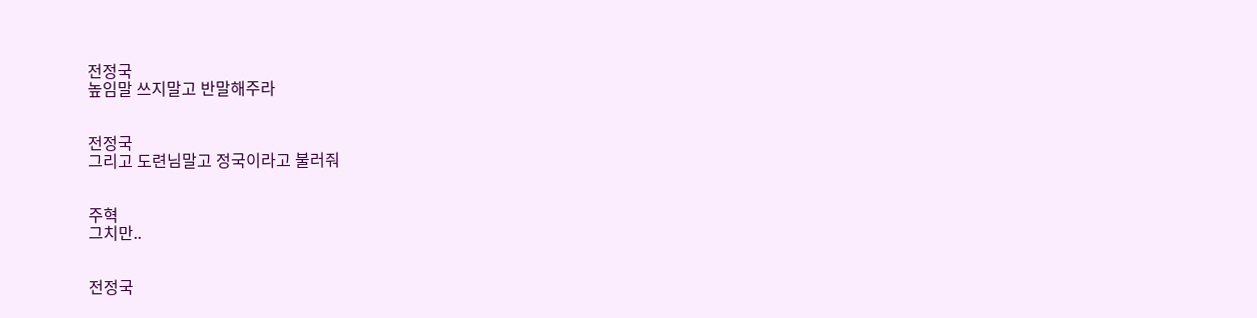전정국
높임말 쓰지말고 반말해주라


전정국
그리고 도련님말고 정국이라고 불러줘


주혁
그치만..


전정국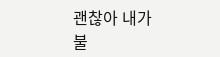괜찮아 내가 불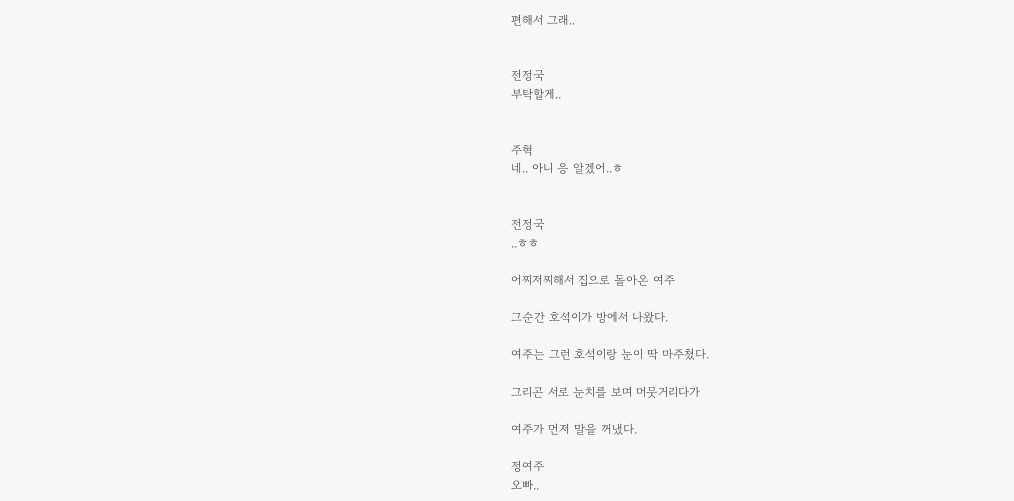편해서 그래..


전정국
부탁할게..


주혁
네.. 아니 응 알겠어..ㅎ


전정국
..ㅎㅎ

어찌저찌해서 집으로 돌아온 여주

그순간 호석이가 방에서 나왔다.

여주는 그런 호석이랑 눈이 딱 마주쳤다.

그리곤 서로 눈치를 보며 머뭇거리다가

여주가 먼저 말을 꺼냈다.

정여주
오빠..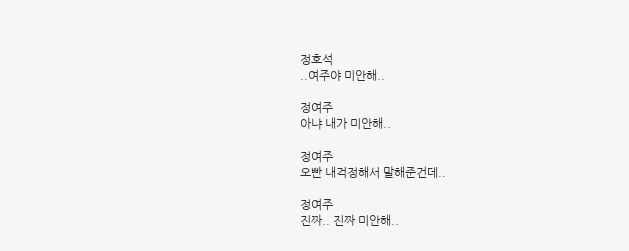정호석
..여주야 미안해..

정여주
아냐 내가 미안해..

정여주
오빤 내걱정해서 말해준건데..

정여주
진짜.. 진짜 미안해..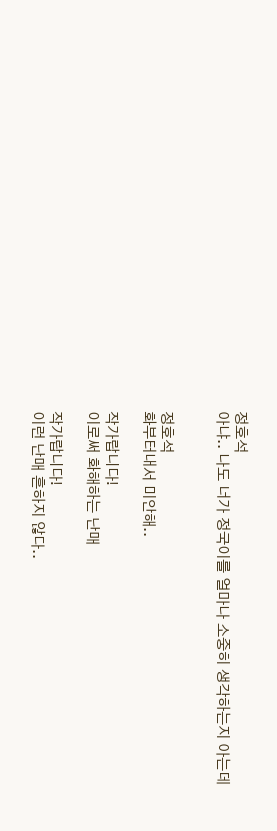정호석
아냐.. 나도 너가 정국이를 얼마나 소중히 생각하는지 아는데


정호석
화부터내서 미안해..

작가랍니다!
이로써 화해하는 난매

작가랍니다!
이런 난매 흔하지 않다..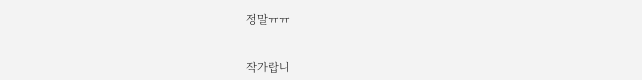정말ㅠㅠ


작가랍니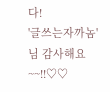다!
'글쓰는자까놈'님 감사해요~~!!♡♡